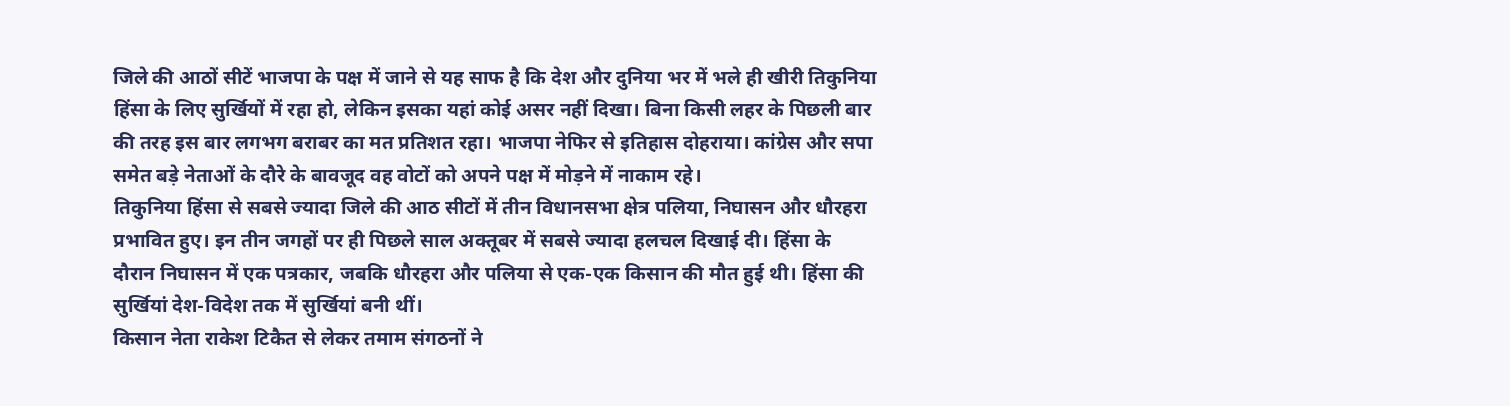जिले की आठों सीटें भाजपा के पक्ष में जाने से यह साफ है कि देश और दुनिया भर में भले ही खीरी तिकुनिया हिंसा के लिए सुर्खियों में रहा हो, लेकिन इसका यहां कोई असर नहीं दिखा। बिना किसी लहर के पिछली बार की तरह इस बार लगभग बराबर का मत प्रतिशत रहा। भाजपा नेफिर से इतिहास दोहराया। कांग्रेस और सपा समेत बड़े नेताओं के दौरे के बावजूद वह वोटों को अपने पक्ष में मोड़ने में नाकाम रहे।
तिकुनिया हिंसा से सबसे ज्यादा जिले की आठ सीटों में तीन विधानसभा क्षेत्र पलिया, निघासन और धौरहरा प्रभावित हुए। इन तीन जगहों पर ही पिछले साल अक्तूबर में सबसे ज्यादा हलचल दिखाई दी। हिंसा के दौरान निघासन में एक पत्रकार, जबकि धौरहरा और पलिया से एक-एक किसान की मौत हुई थी। हिंसा की सुर्खियां देश-विदेश तक में सुर्खियां बनी थीं।
किसान नेता राकेश टिकैत से लेकर तमाम संगठनों ने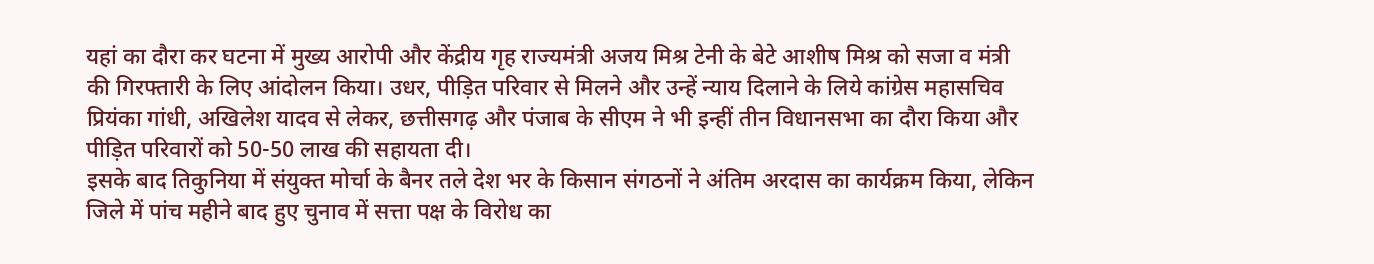यहां का दौरा कर घटना में मुख्य आरोपी और केंद्रीय गृह राज्यमंत्री अजय मिश्र टेनी के बेटे आशीष मिश्र को सजा व मंत्री की गिरफ्तारी के लिए आंदोलन किया। उधर, पीड़ित परिवार से मिलने और उन्हें न्याय दिलाने के लिये कांग्रेस महासचिव प्रियंका गांधी, अखिलेश यादव से लेकर, छत्तीसगढ़ और पंजाब के सीएम ने भी इन्हीं तीन विधानसभा का दौरा किया और पीड़ित परिवारों को 50-50 लाख की सहायता दी।
इसके बाद तिकुनिया में संयुक्त मोर्चा के बैनर तले देश भर के किसान संगठनों ने अंतिम अरदास का कार्यक्रम किया, लेकिन जिले में पांच महीने बाद हुए चुनाव में सत्ता पक्ष के विरोध का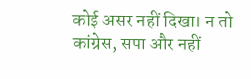कोई असर नहीं दिखा। न तो कांग्रेस, सपा और नहीं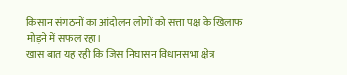किसान संगठनों का आंदोलन लोगों को सत्ता पक्ष के खिलाफ मोड़ने में सफल रहा।
खास बात यह रही कि जिस निघासन विधानसभा क्षेत्र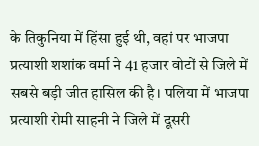के तिकुनिया में हिंसा हुई थी, वहां पर भाजपा प्रत्याशी शशांक वर्मा ने 41 हजार वोटों से जिले में सबसे बड़ी जीत हासिल की है। पलिया में भाजपा प्रत्याशी रोमी साहनी ने जिले में दूसरी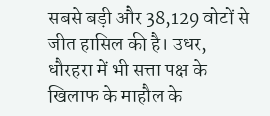सबसे बड़ी और 38,129 वोटों से जीत हासिल की है। उधर, धौरहरा में भी सत्ता पक्ष के खिलाफ के माहौल के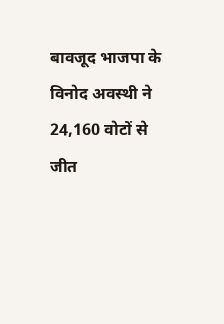बावजूद भाजपा के विनोद अवस्थी ने 24,160 वोटों से जीत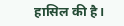हासिल की है।